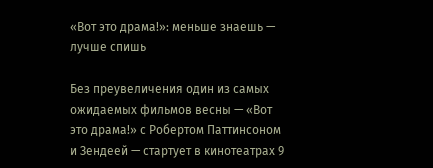«Вот это драма!»: меньше знаешь — лучше спишь

Без преувеличения один из самых ожидаемых фильмов весны — «Вот это драма!» с Робертом Паттинсоном и Зендеей — стартует в кинотеатрах 9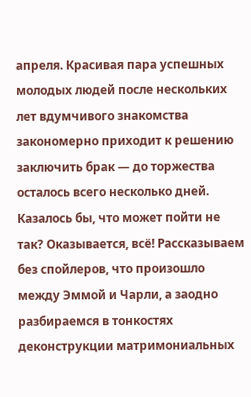апреля. Красивая пара успешных молодых людей после нескольких лет вдумчивого знакомства закономерно приходит к решению заключить брак — до торжества осталось всего несколько дней. Казалось бы, что может пойти не так? Оказывается, всё! Рассказываем без спойлеров, что произошло между Эммой и Чарли, а заодно разбираемся в тонкостях деконструкции матримониальных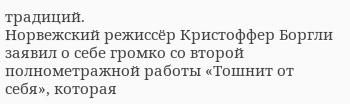традиций.
Норвежский режиссёр Кристоффер Боргли заявил о себе громко со второй полнометражной работы «Тошнит от себя», которая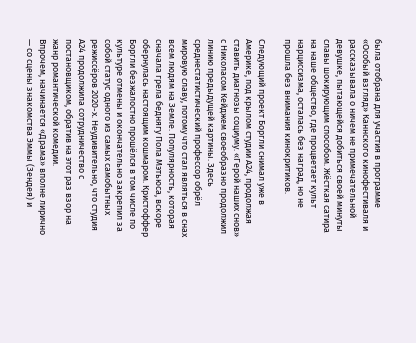была отобрана для участия в программе «Особый взгляд» Каннского кинофестиваля и рассказывала о ничем не примечательной девушке, пытающейся добиться своей минуты славы шокирующим способом. Жёсткая сатира на наше общество, где процветает культ нарциссизма, осталась без наград, но не прошла без внимания кинокритиков.

Следующий проект Боргли снимал уже в Америке, под крылом студии А24, продолжая ставить диагнозы социуму. «Герой наших снов» с Николасом Кейджем своеобразно продолжил линию предыдущей картины. Здесь среднестатистический профессор обрёл мировую славу, потому что стал являться в снах всем людям на Земле. Популярность, которая сначала грела беднягу Пола Мэтьюса, вскоре обернулась настоящим кошмаром. Кристоффер Боргли безжалостно прошёлся в том числе по культуре отмены и окончательно закрепил за собой статус одного из самых самобытных режиссёров 2020-х. Неудивительно, что студия А24 продолжила сотрудничество с постановщиком, обратив на этот раз взор на жанр романтической комедии.
Впрочем, начинается «Драма» вполне лирично — со сцены знакомства Эммы (Зендея) и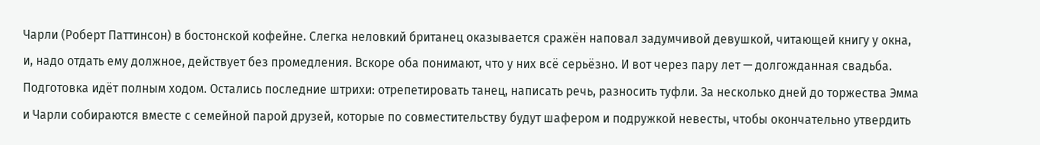Чарли (Роберт Паттинсон) в бостонской кофейне. Слегка неловкий британец оказывается сражён наповал задумчивой девушкой, читающей книгу у окна, и, надо отдать ему должное, действует без промедления. Вскоре оба понимают, что у них всё серьёзно. И вот через пару лет — долгожданная свадьба. Подготовка идёт полным ходом. Остались последние штрихи: отрепетировать танец, написать речь, разносить туфли. За несколько дней до торжества Эмма и Чарли собираются вместе с семейной парой друзей, которые по совместительству будут шафером и подружкой невесты, чтобы окончательно утвердить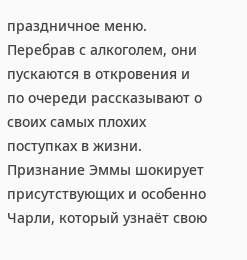праздничное меню. Перебрав с алкоголем, они пускаются в откровения и по очереди рассказывают о своих самых плохих поступках в жизни. Признание Эммы шокирует присутствующих и особенно Чарли, который узнаёт свою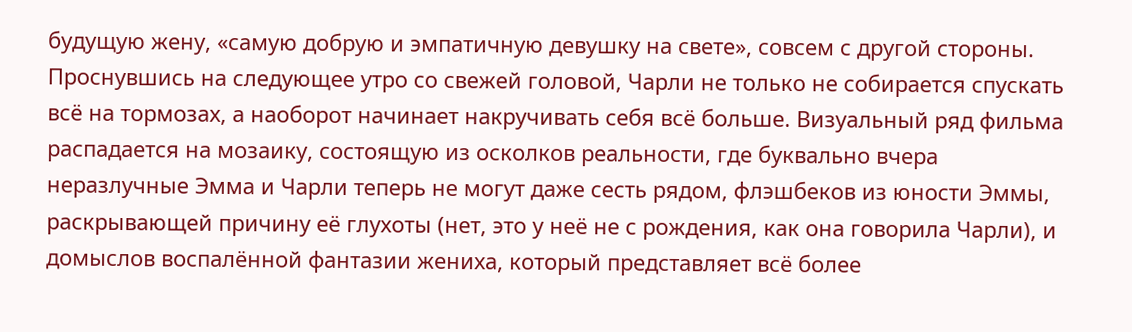будущую жену, «самую добрую и эмпатичную девушку на свете», совсем с другой стороны.
Проснувшись на следующее утро со свежей головой, Чарли не только не собирается спускать всё на тормозах, а наоборот начинает накручивать себя всё больше. Визуальный ряд фильма распадается на мозаику, состоящую из осколков реальности, где буквально вчера неразлучные Эмма и Чарли теперь не могут даже сесть рядом, флэшбеков из юности Эммы, раскрывающей причину её глухоты (нет, это у неё не с рождения, как она говорила Чарли), и домыслов воспалённой фантазии жениха, который представляет всё более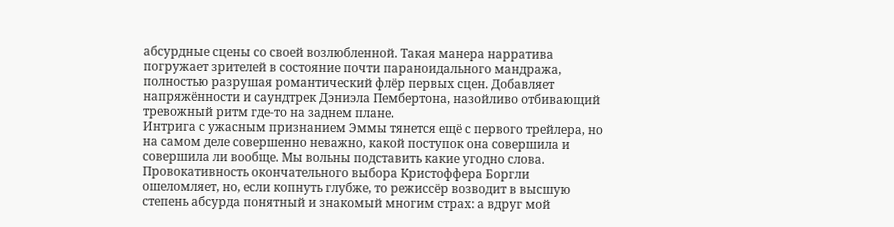абсурдные сцены со своей возлюбленной. Такая манера нарратива погружает зрителей в состояние почти параноидального мандража, полностью разрушая романтический флёр первых сцен. Добавляет напряжённости и саундтрек Дэниэла Пембертона, назойливо отбивающий тревожный ритм где-то на заднем плане.
Интрига с ужасным признанием Эммы тянется ещё с первого трейлера, но на самом деле совершенно неважно, какой поступок она совершила и совершила ли вообще. Мы вольны подставить какие угодно слова. Провокативность окончательного выбора Кристоффера Боргли ошеломляет, но, если копнуть глубже, то режиссёр возводит в высшую степень абсурда понятный и знакомый многим страх: а вдруг мой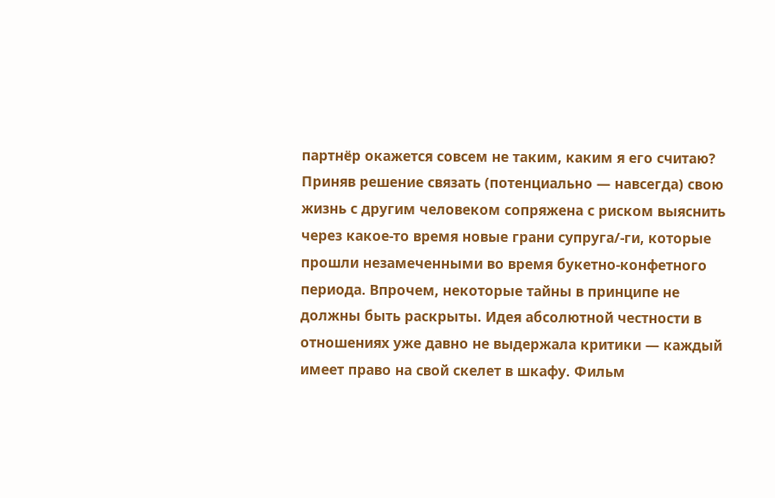партнёр окажется совсем не таким, каким я его считаю? Приняв решение связать (потенциально — навсегда) свою жизнь с другим человеком сопряжена с риском выяснить через какое-то время новые грани супруга/-ги, которые прошли незамеченными во время букетно-конфетного периода. Впрочем, некоторые тайны в принципе не должны быть раскрыты. Идея абсолютной честности в отношениях уже давно не выдержала критики — каждый имеет право на свой скелет в шкафу. Фильм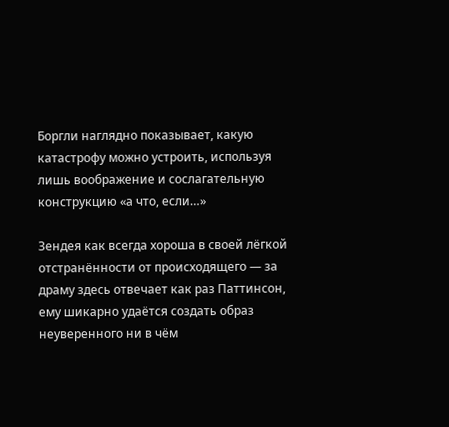Боргли наглядно показывает, какую катастрофу можно устроить, используя лишь воображение и сослагательную конструкцию «а что, если…»

Зендея как всегда хороша в своей лёгкой отстранённости от происходящего — за драму здесь отвечает как раз Паттинсон, ему шикарно удаётся создать образ неуверенного ни в чём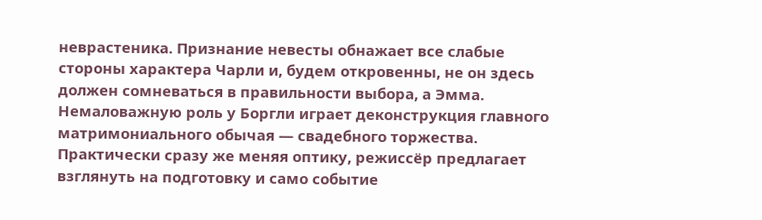неврастеника. Признание невесты обнажает все слабые стороны характера Чарли и, будем откровенны, не он здесь должен сомневаться в правильности выбора, а Эмма.
Немаловажную роль у Боргли играет деконструкция главного матримониального обычая — свадебного торжества. Практически сразу же меняя оптику, режиссёр предлагает взглянуть на подготовку и само событие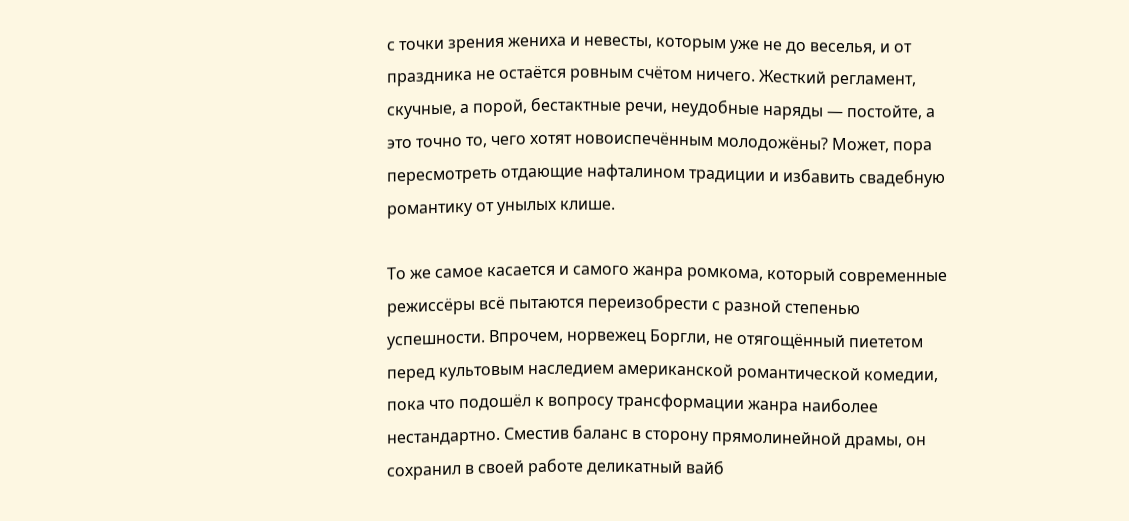с точки зрения жениха и невесты, которым уже не до веселья, и от праздника не остаётся ровным счётом ничего. Жесткий регламент, скучные, а порой, бестактные речи, неудобные наряды — постойте, а это точно то, чего хотят новоиспечённым молодожёны? Может, пора пересмотреть отдающие нафталином традиции и избавить свадебную романтику от унылых клише.

То же самое касается и самого жанра ромкома, который современные режиссёры всё пытаются переизобрести с разной степенью успешности. Впрочем, норвежец Боргли, не отягощённый пиететом перед культовым наследием американской романтической комедии, пока что подошёл к вопросу трансформации жанра наиболее нестандартно. Сместив баланс в сторону прямолинейной драмы, он сохранил в своей работе деликатный вайб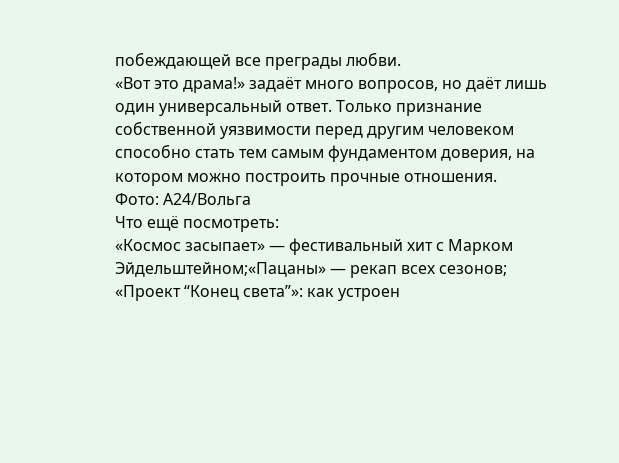побеждающей все преграды любви.
«Вот это драма!» задаёт много вопросов, но даёт лишь один универсальный ответ. Только признание собственной уязвимости перед другим человеком способно стать тем самым фундаментом доверия, на котором можно построить прочные отношения.
Фото: А24/Вольга
Что ещё посмотреть:
«Космос засыпает» — фестивальный хит с Марком Эйдельштейном;«Пацаны» — рекап всех сезонов;
«Проект “Конец света”»: как устроен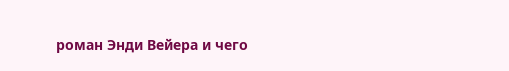роман Энди Вейера и чего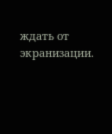ждать от экранизации.